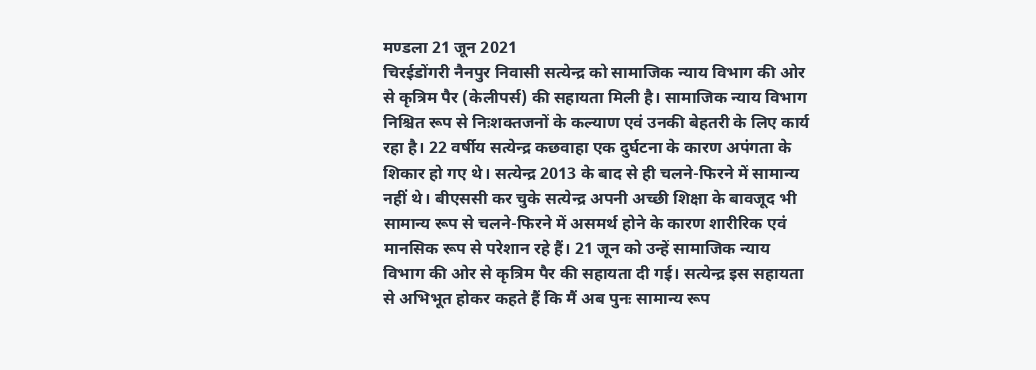मण्डला 21 जून 2021
चिरईडोंगरी नैनपुर निवासी सत्येन्द्र को सामाजिक न्याय विभाग की ओर से कृत्रिम पैर (केलीपर्स) की सहायता मिली है। सामाजिक न्याय विभाग निश्चित रूप से निःशक्तजनों के कल्याण एवं उनकी बेहतरी के लिए कार्य रहा है। 22 वर्षीय सत्येन्द्र कछवाहा एक दुर्घटना के कारण अपंगता के शिकार हो गए थे। सत्येन्द्र 2013 के बाद से ही चलने-फिरने में सामान्य नहीं थे। बीएससी कर चुके सत्येन्द्र अपनी अच्छी शिक्षा के बावजूद भी सामान्य रूप से चलने-फिरने में असमर्थ होने के कारण शारीरिक एवं मानसिक रूप से परेशान रहे हैं। 21 जून को उन्हें सामाजिक न्याय विभाग की ओर से कृत्रिम पैर की सहायता दी गई। सत्येन्द्र इस सहायता से अभिभूत होकर कहते हैं कि मैं अब पुनः सामान्य रूप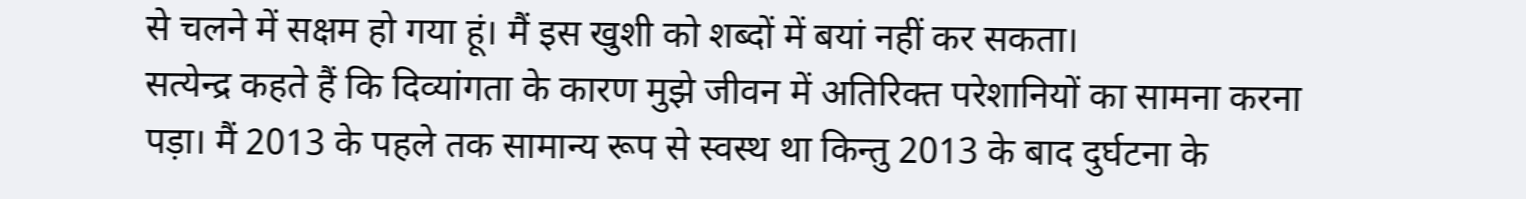से चलने में सक्षम हो गया हूं। मैं इस खुशी को शब्दों में बयां नहीं कर सकता।
सत्येन्द्र कहते हैं कि दिव्यांगता के कारण मुझे जीवन में अतिरिक्त परेशानियों का सामना करना पड़ा। मैं 2013 के पहले तक सामान्य रूप से स्वस्थ था किन्तु 2013 के बाद दुर्घटना के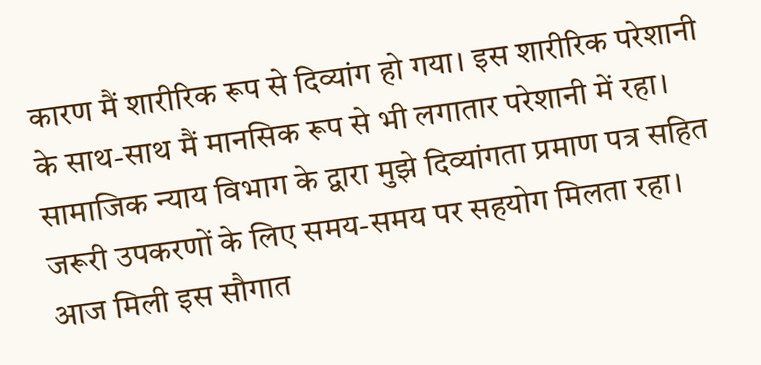कारण मैं शारीरिक रूप से दिव्यांग हो गया। इस शारीरिक परेशानी के साथ-साथ मैं मानसिक रूप से भी लगातार परेशानी में रहा। सामाजिक न्याय विभाग के द्वारा मुझे दिव्यांगता प्रमाण पत्र सहित जरूरी उपकरणों के लिए समय-समय पर सहयोग मिलता रहा। आज मिली इस सौगात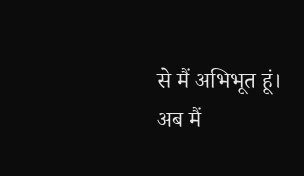से मैं अभिभूत हूं। अब मैं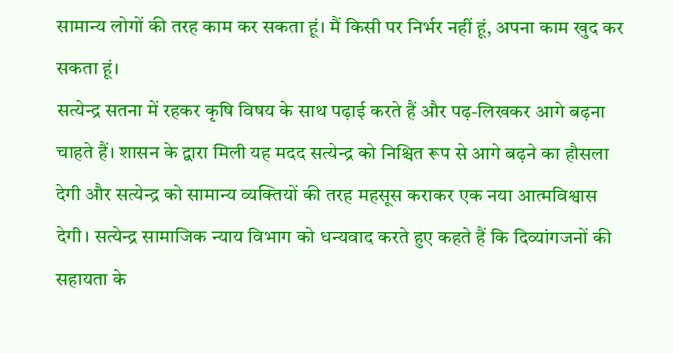सामान्य लोगों की तरह काम कर सकता हूं। मैं किसी पर निर्भर नहीं हूं, अपना काम खुद कर सकता हूं।
सत्येन्द्र सतना में रहकर कृषि विषय के साथ पढ़ाई करते हैं और पढ़-लिखकर आगे बढ़ना चाहते हैं। शासन के द्वारा मिली यह मदद सत्येन्द्र को निश्चित रूप से आगे बढ़ने का हौसला देगी और सत्येन्द्र को सामान्य व्यक्तियों की तरह महसूस कराकर एक नया आत्मविश्वास देगी। सत्येन्द्र सामाजिक न्याय विभाग को धन्यवाद करते हुए कहते हैं कि दिव्यांगजनों की सहायता के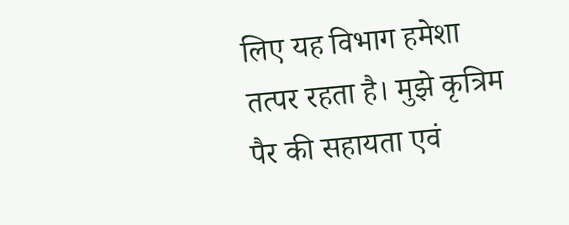लिए यह विभाग हमेशा तत्पर रहता है। मुझे कृत्रिम पैर की सहायता एवं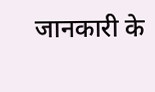जानकारी के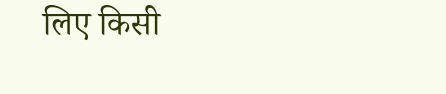लिए किसी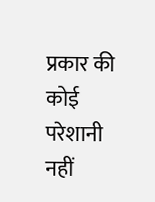प्रकार की कोई परेशानी नहीं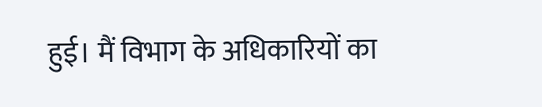हुई। मैं विभाग के अधिकारियों का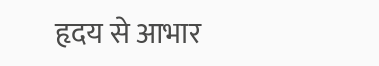हृदय से आभार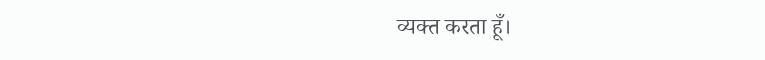व्यक्त करता हूँ।